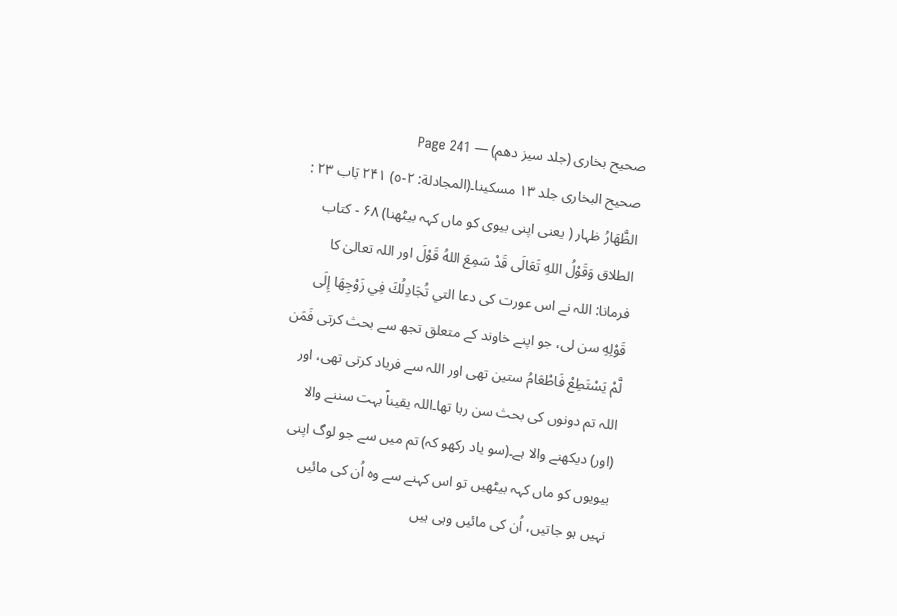صحیح بخاری (جلد سیز دھم) — Page 241
صحیح البخاری جلد ۱۳ مسكينا۔(المجادلة: ٢-٥) ۲۴۱ بَاب ۲۳ : الظَّهَارُ ظہار ( یعنی اپنی بیوی کو ماں کہہ بیٹھنا) ۶۸ - کتاب الطلاق وَقَوْلُ اللهِ تَعَالَى قَدْ سَمِعَ اللهُ قَوْلَ اور اللہ تعالیٰ کا فرمانا: اللہ نے اس عورت کی دعا التي تُجَادِلُكَ فِي زَوْجِهَا إِلَى قَوْلِهِ سن لی، جو اپنے خاوند کے متعلق تجھ سے بحث کرتی فَمَن لَّمْ يَسْتَطِعْ فَاطْعَامُ ستين تھی اور اللہ سے فریاد کرتی تھی، اور اللہ تم دونوں کی بحث سن رہا تھا۔اللہ یقیناً بہت سننے والا (اور) دیکھنے والا ہے۔(سو یاد رکھو کہ) تم میں سے جو لوگ اپنی بیویوں کو ماں کہہ بیٹھیں تو اس کہنے سے وہ اُن کی مائیں نہیں ہو جاتیں، اُن کی مائیں وہی ہیں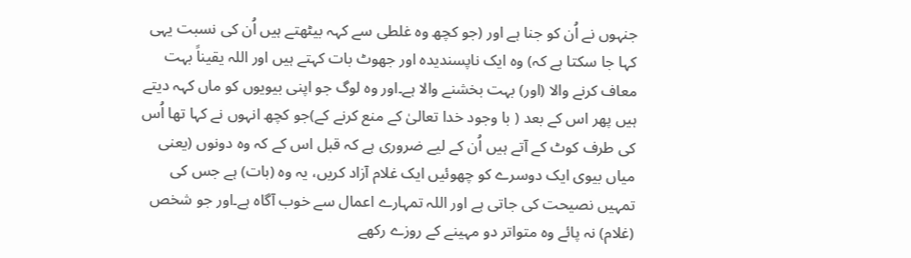جنہوں نے اُن کو جنا ہے اور (جو کچھ وہ غلطی سے کہہ بیٹھتے ہیں اُن کی نسبت یہی کہا جا سکتا ہے کہ) وہ ایک ناپسندیدہ اور جھوٹ بات کہتے ہیں اور اللہ یقیناً بہت معاف کرنے والا (اور) بہت بخشنے والا ہے۔اور وہ لوگ جو اپنی بیویوں کو ماں کہہ دیتے ہیں پھر اس کے بعد ( با وجود خدا تعالیٰ کے منع کرنے کے)جو کچھ انہوں نے کہا تھا اُس کی طرف کوٹ کے آتے ہیں اُن کے لیے ضروری ہے کہ قبل اس کے کہ وہ دونوں (یعنی میاں بیوی ایک دوسرے کو چھوئیں ایک غلام آزاد کریں، یہ وہ (بات) ہے جس کی تمہیں نصیحت کی جاتی ہے اور اللہ تمہارے اعمال سے خوب آگاہ ہے۔اور جو شخص (غلام) نہ پائے وہ متواتر دو مہینے کے روزے رکھے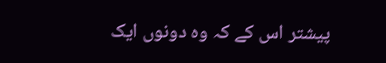پیشتر اس کے کہ وہ دونوں ایک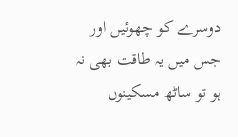دوسرے کو چھوئیں اور جس میں یہ طاقت بھی نہ ہو تو ساٹھ مسکینوں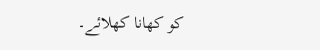کو کھانا کھلائے۔